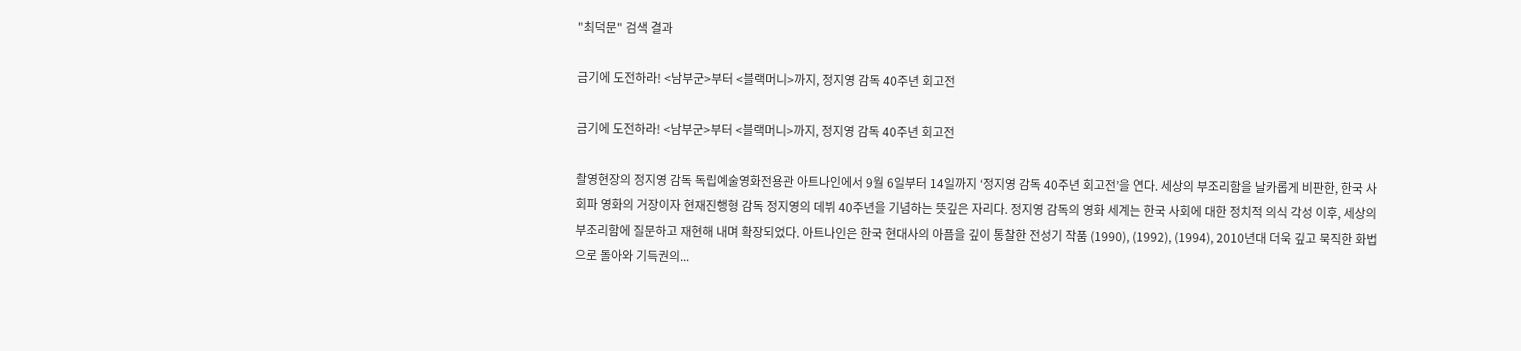"최덕문" 검색 결과

금기에 도전하라! <남부군>부터 <블랙머니>까지, 정지영 감독 40주년 회고전

금기에 도전하라! <남부군>부터 <블랙머니>까지, 정지영 감독 40주년 회고전

촬영현장의 정지영 감독 독립예술영화전용관 아트나인에서 9월 6일부터 14일까지 ‘정지영 감독 40주년 회고전’을 연다. 세상의 부조리함을 날카롭게 비판한, 한국 사회파 영화의 거장이자 현재진행형 감독 정지영의 데뷔 40주년을 기념하는 뜻깊은 자리다. 정지영 감독의 영화 세계는 한국 사회에 대한 정치적 의식 각성 이후, 세상의 부조리함에 질문하고 재현해 내며 확장되었다. 아트나인은 한국 현대사의 아픔을 깊이 통찰한 전성기 작품 (1990), (1992), (1994), 2010년대 더욱 깊고 묵직한 화법으로 돌아와 기득권의...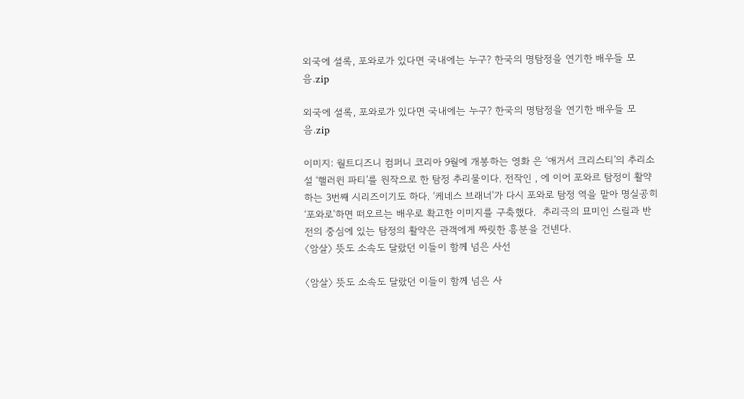외국에 셜록, 포와로가 있다면 국내에는 누구? 한국의 명탐정을 연기한 배우들 모음.zip

외국에 셜록, 포와로가 있다면 국내에는 누구? 한국의 명탐정을 연기한 배우들 모음.zip

이미지: 월트디즈니 컴퍼니 코리아 9월에 개봉하는 영화 은 ‘애거서 크리스티’의 추리소설 ‘핼러윈 파티’를 원작으로 한 탐정 추리물이다. 전작인 , 에 이어 포와르 탐정이 활약하는 3번째 시리즈이기도 하다. ‘케네스 브래너'가 다시 포와로 탐정 역을 맡아 명실공히 ‘포와로'하면 떠오르는 배우로 확고한 이미지를 구축했다.  추리극의 묘미인 스릴과 반전의 중심에 있는 탐정의 활약은 관객에게 짜릿한 흥분을 건넨다.
〈암살〉 뜻도 소속도 달랐던 이들이 함께 넘은 사선

〈암살〉 뜻도 소속도 달랐던 이들이 함께 넘은 사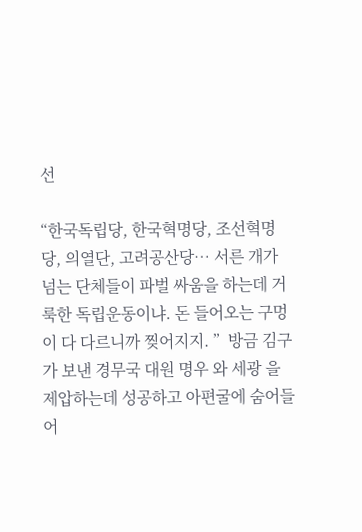선

“한국독립당, 한국혁명당, 조선혁명당, 의열단, 고려공산당… 서른 개가 넘는 단체들이 파벌 싸움을 하는데 거룩한 독립운동이냐. 돈 들어오는 구멍이 다 다르니까 찢어지지. ”  방금 김구 가 보낸 경무국 대원 명우 와 세광 을 제압하는데 성공하고 아편굴에 숨어들어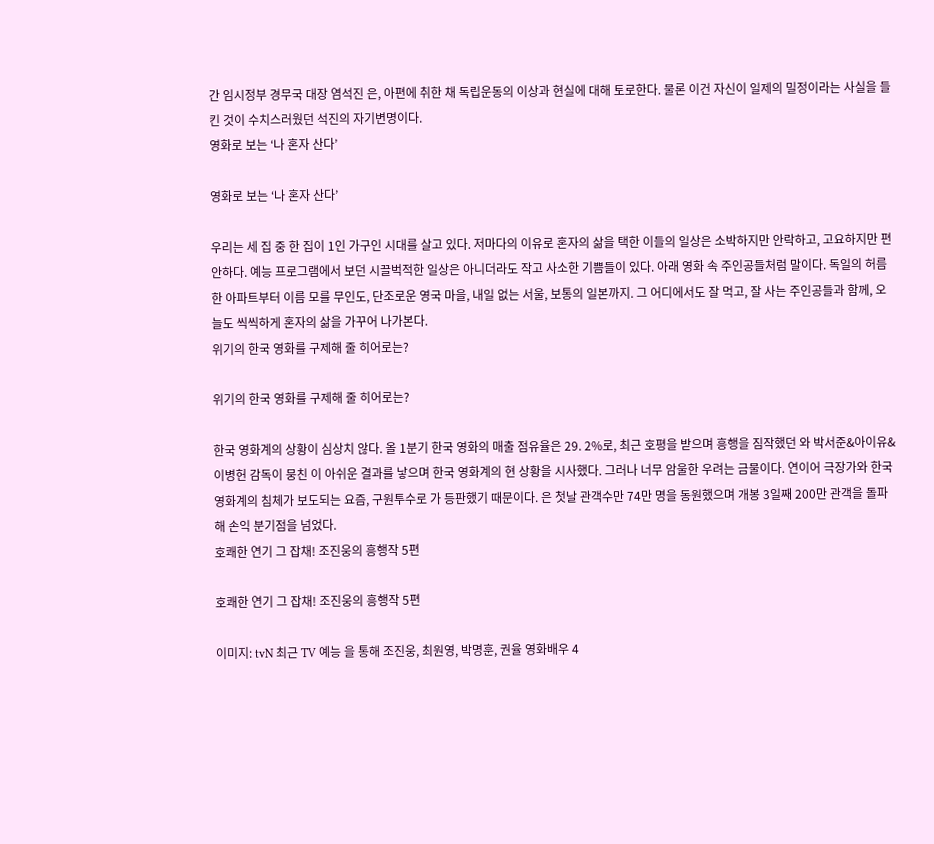간 임시정부 경무국 대장 염석진 은, 아편에 취한 채 독립운동의 이상과 현실에 대해 토로한다. 물론 이건 자신이 일제의 밀정이라는 사실을 들킨 것이 수치스러웠던 석진의 자기변명이다.
영화로 보는 ‘나 혼자 산다’

영화로 보는 ‘나 혼자 산다’

우리는 세 집 중 한 집이 1인 가구인 시대를 살고 있다. 저마다의 이유로 혼자의 삶을 택한 이들의 일상은 소박하지만 안락하고, 고요하지만 편안하다. 예능 프로그램에서 보던 시끌벅적한 일상은 아니더라도 작고 사소한 기쁨들이 있다. 아래 영화 속 주인공들처럼 말이다. 독일의 허름한 아파트부터 이름 모를 무인도, 단조로운 영국 마을, 내일 없는 서울, 보통의 일본까지. 그 어디에서도 잘 먹고, 잘 사는 주인공들과 함께, 오늘도 씩씩하게 혼자의 삶을 가꾸어 나가본다.
위기의 한국 영화를 구제해 줄 히어로는?

위기의 한국 영화를 구제해 줄 히어로는?

한국 영화계의 상황이 심상치 않다. 올 1분기 한국 영화의 매출 점유율은 29. 2%로, 최근 호평을 받으며 흥행을 짐작했던 와 박서준&아이유&이병헌 감독이 뭉친 이 아쉬운 결과를 낳으며 한국 영화계의 현 상황을 시사했다. 그러나 너무 암울한 우려는 금물이다. 연이어 극장가와 한국 영화계의 침체가 보도되는 요즘, 구원투수로 가 등판했기 때문이다. 은 첫날 관객수만 74만 명을 동원했으며 개봉 3일째 200만 관객을 돌파해 손익 분기점을 넘었다.
호쾌한 연기 그 잡채! 조진웅의 흥행작 5편

호쾌한 연기 그 잡채! 조진웅의 흥행작 5편

이미지: tvN 최근 TV 예능 을 통해 조진웅, 최원영, 박명훈, 권율 영화배우 4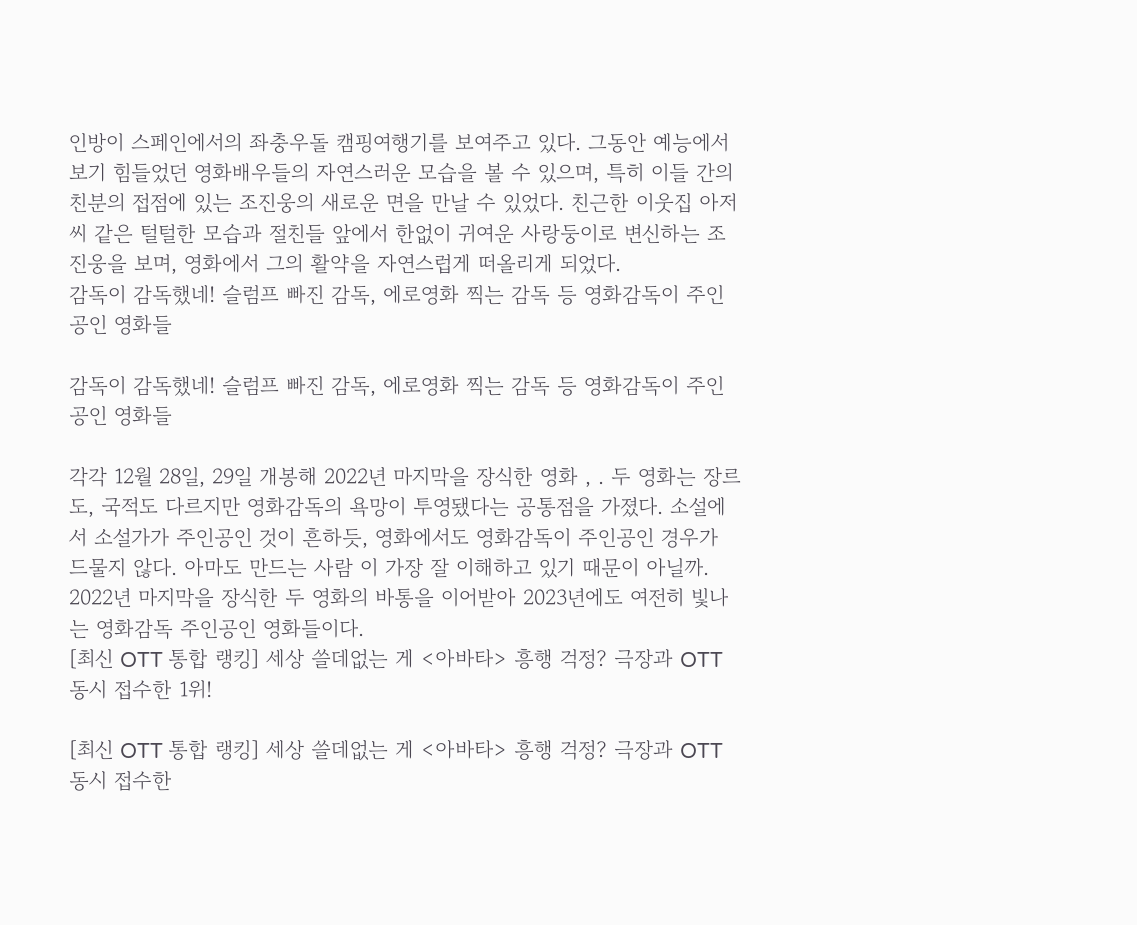인방이 스페인에서의 좌충우돌 캠핑여행기를 보여주고 있다. 그동안 예능에서 보기 힘들었던 영화배우들의 자연스러운 모습을 볼 수 있으며, 특히 이들 간의 친분의 접점에 있는 조진웅의 새로운 면을 만날 수 있었다. 친근한 이웃집 아저씨 같은 털털한 모습과 절친들 앞에서 한없이 귀여운 사랑둥이로 변신하는 조진웅을 보며, 영화에서 그의 활약을 자연스럽게 떠올리게 되었다.
감독이 감독했네! 슬럼프 빠진 감독, 에로영화 찍는 감독 등 영화감독이 주인공인 영화들

감독이 감독했네! 슬럼프 빠진 감독, 에로영화 찍는 감독 등 영화감독이 주인공인 영화들

각각 12월 28일, 29일 개봉해 2022년 마지막을 장식한 영화 , . 두 영화는 장르도, 국적도 다르지만 영화감독의 욕망이 투영됐다는 공통점을 가졌다. 소설에서 소설가가 주인공인 것이 흔하듯, 영화에서도 영화감독이 주인공인 경우가 드물지 않다. 아마도 만드는 사람 이 가장 잘 이해하고 있기 때문이 아닐까. 2022년 마지막을 장식한 두 영화의 바통을 이어받아 2023년에도 여전히 빛나는 영화감독 주인공인 영화들이다.
[최신 OTT 통합 랭킹] 세상 쓸데없는 게 <아바타> 흥행 걱정? 극장과 OTT 동시 접수한 1위!

[최신 OTT 통합 랭킹] 세상 쓸데없는 게 <아바타> 흥행 걱정? 극장과 OTT 동시 접수한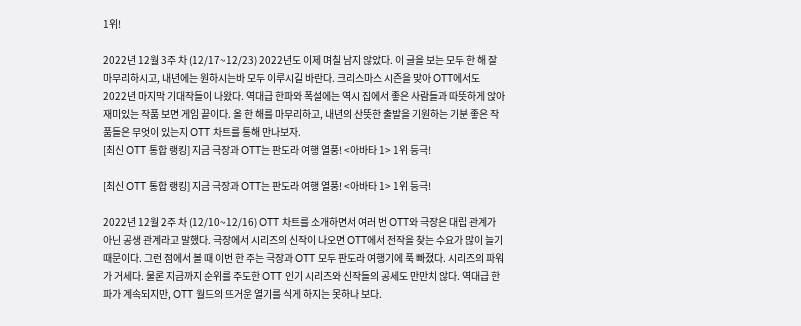1위!

2022년 12월 3주 차 (12/17~12/23) 2022년도 이제 며칠 남지 않았다. 이 글을 보는 모두 한 해 잘 마무리하시고, 내년에는 원하시는바 모두 이루시길 바란다. 크리스마스 시즌을 맞아 OTT에서도 2022년 마지막 기대작들이 나왔다. 역대급 한파와 폭설에는 역시 집에서 좋은 사람들과 따뜻하게 앉아 재미있는 작품 보면 게임 끝이다. 올 한 해를 마무리하고, 내년의 산뜻한 출발을 기원하는 기분 좋은 작품들은 무엇이 있는지 OTT 차트를 통해 만나보자.
[최신 OTT 통합 랭킹] 지금 극장과 OTT는 판도라 여행 열풍! <아바타 1> 1위 등극!

[최신 OTT 통합 랭킹] 지금 극장과 OTT는 판도라 여행 열풍! <아바타 1> 1위 등극!

2022년 12월 2주 차 (12/10~12/16) OTT 차트를 소개하면서 여러 번 OTT와 극장은 대립 관계가 아닌 공생 관계라고 말했다. 극장에서 시리즈의 신작이 나오면 OTT에서 전작을 찾는 수요가 많이 늘기 때문이다. 그런 점에서 볼 때 이번 한 주는 극장과 OTT 모두 판도라 여행기에 푹 빠졌다. 시리즈의 파워가 거세다. 물론 지금까지 순위를 주도한 OTT 인기 시리즈와 신작들의 공세도 만만치 않다. 역대급 한파가 계속되지만, OTT 월드의 뜨거운 열기를 식게 하지는 못하나 보다.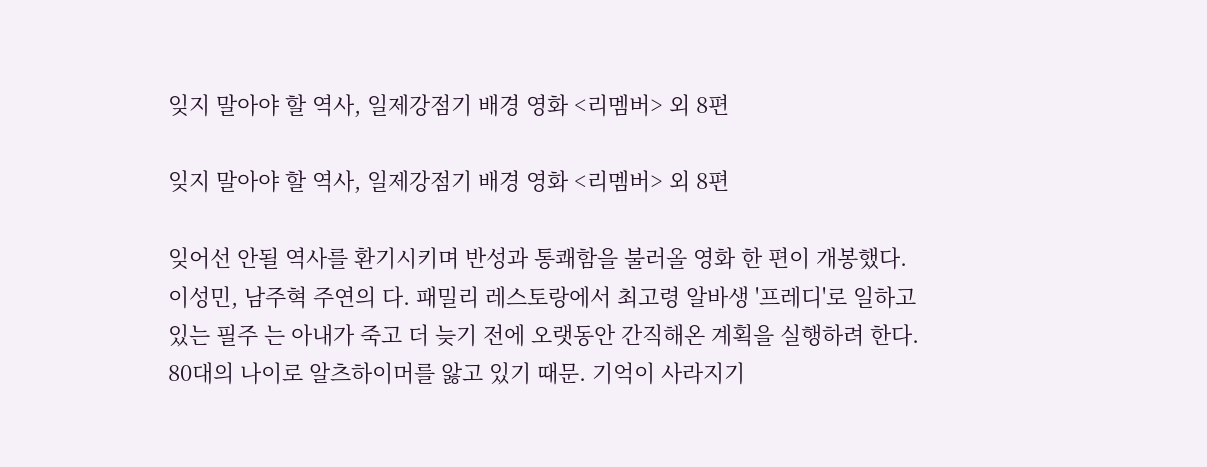잊지 말아야 할 역사, 일제강점기 배경 영화 <리멤버> 외 8편

잊지 말아야 할 역사, 일제강점기 배경 영화 <리멤버> 외 8편

잊어선 안될 역사를 환기시키며 반성과 통쾌함을 불러올 영화 한 편이 개봉했다. 이성민, 남주혁 주연의 다. 패밀리 레스토랑에서 최고령 알바생 '프레디'로 일하고 있는 필주 는 아내가 죽고 더 늦기 전에 오랫동안 간직해온 계획을 실행하려 한다. 80대의 나이로 알츠하이머를 앓고 있기 때문. 기억이 사라지기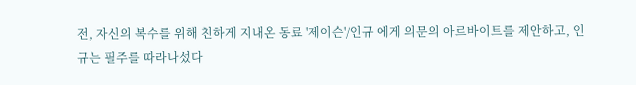전, 자신의 복수를 위해 친하게 지내온 동료 '제이슨'/인규 에게 의문의 아르바이트를 제안하고, 인규는 필주를 따라나섰다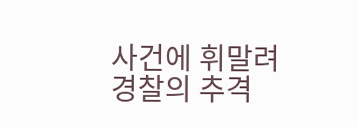사건에 휘말려 경찰의 추격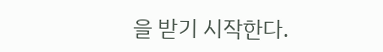을 받기 시작한다.